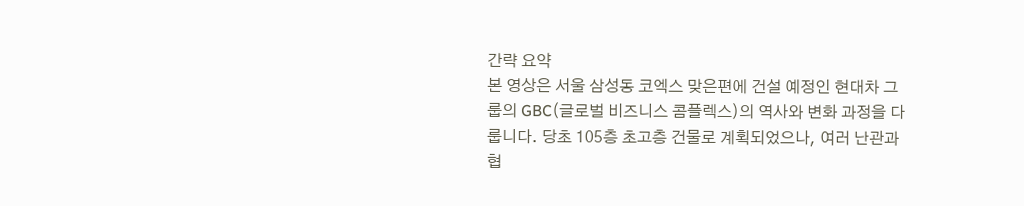간략 요약
본 영상은 서울 삼성동 코엑스 맞은편에 건설 예정인 현대차 그룹의 GBC(글로벌 비즈니스 콤플렉스)의 역사와 변화 과정을 다룹니다. 당초 105층 초고층 건물로 계획되었으나, 여러 난관과 협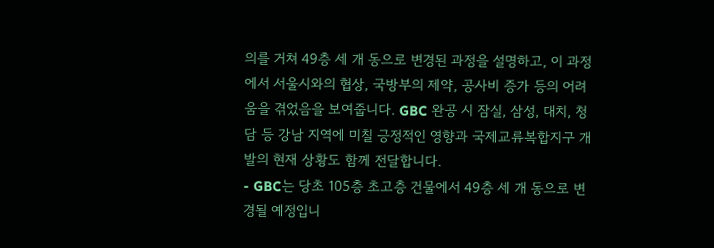의를 거쳐 49층 세 개 동으로 변경된 과정을 설명하고, 이 과정에서 서울시와의 협상, 국방부의 제약, 공사비 증가 등의 어려움을 겪었음을 보여줍니다. GBC 완공 시 잠실, 삼성, 대치, 청담 등 강남 지역에 미칠 긍정적인 영향과 국제교류복합지구 개발의 현재 상황도 함께 전달합니다.
- GBC는 당초 105층 초고층 건물에서 49층 세 개 동으로 변경될 예정입니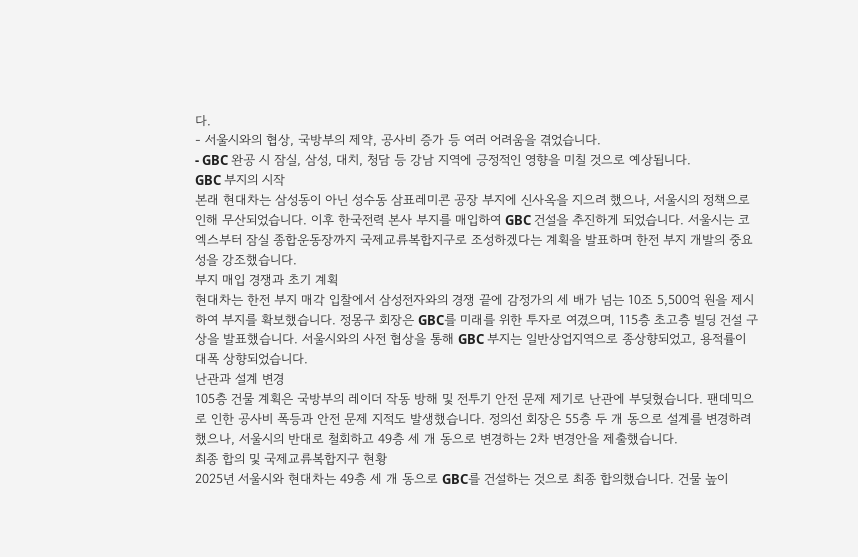다.
- 서울시와의 협상, 국방부의 제약, 공사비 증가 등 여러 어려움을 겪었습니다.
- GBC 완공 시 잠실, 삼성, 대치, 청담 등 강남 지역에 긍정적인 영향을 미칠 것으로 예상됩니다.
GBC 부지의 시작
본래 현대차는 삼성동이 아닌 성수동 삼표레미콘 공장 부지에 신사옥을 지으려 했으나, 서울시의 정책으로 인해 무산되었습니다. 이후 한국전력 본사 부지를 매입하여 GBC 건설을 추진하게 되었습니다. 서울시는 코엑스부터 잠실 종합운동장까지 국제교류복합지구로 조성하겠다는 계획을 발표하며 한전 부지 개발의 중요성을 강조했습니다.
부지 매입 경쟁과 초기 계획
현대차는 한전 부지 매각 입찰에서 삼성전자와의 경쟁 끝에 감정가의 세 배가 넘는 10조 5,500억 원을 제시하여 부지를 확보했습니다. 정몽구 회장은 GBC를 미래를 위한 투자로 여겼으며, 115층 초고층 빌딩 건설 구상을 발표했습니다. 서울시와의 사전 협상을 통해 GBC 부지는 일반상업지역으로 종상향되었고, 용적률이 대폭 상향되었습니다.
난관과 설계 변경
105층 건물 계획은 국방부의 레이더 작동 방해 및 전투기 안전 문제 제기로 난관에 부딪혔습니다. 팬데믹으로 인한 공사비 폭등과 안전 문제 지적도 발생했습니다. 정의선 회장은 55층 두 개 동으로 설계를 변경하려 했으나, 서울시의 반대로 철회하고 49층 세 개 동으로 변경하는 2차 변경안을 제출했습니다.
최종 합의 및 국제교류복합지구 현황
2025년 서울시와 현대차는 49층 세 개 동으로 GBC를 건설하는 것으로 최종 합의했습니다. 건물 높이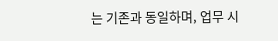는 기존과 동일하며, 업무 시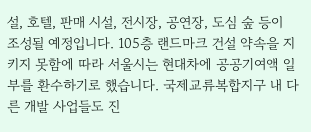설, 호텔, 판매 시설, 전시장, 공연장, 도심 숲 등이 조성될 예정입니다. 105층 랜드마크 건설 약속을 지키지 못함에 따라 서울시는 현대차에 공공기여액 일부를 환수하기로 했습니다. 국제교류복합지구 내 다른 개발 사업들도 진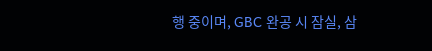행 중이며, GBC 완공 시 잠실, 삼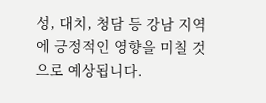성, 대치, 청담 등 강남 지역에 긍정적인 영향을 미칠 것으로 예상됩니다.